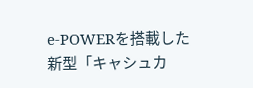e-POWERを搭載した新型「キャシュカ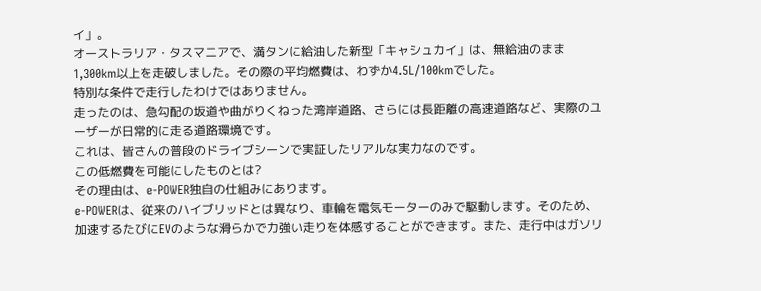イ」。
オーストラリア・タスマニアで、満タンに給油した新型「キャシュカイ」は、無給油のまま1,300km以上を走破しました。その際の平均燃費は、わずか4.5L/100kmでした。
特別な条件で走行したわけではありません。
走ったのは、急勾配の坂道や曲がりくねった湾岸道路、さらには長距離の高速道路など、実際のユーザーが日常的に走る道路環境です。
これは、皆さんの普段のドライブシーンで実証したリアルな実力なのです。
この低燃費を可能にしたものとは?
その理由は、e-POWER独自の仕組みにあります。
e-POWERは、従来のハイブリッドとは異なり、車輪を電気モーターのみで駆動します。そのため、加速するたびにEVのような滑らかで力強い走りを体感することができます。また、走行中はガソリ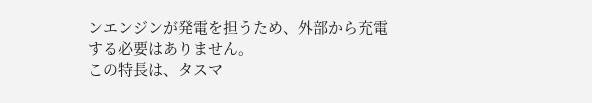ンエンジンが発電を担うため、外部から充電する必要はありません。
この特長は、タスマ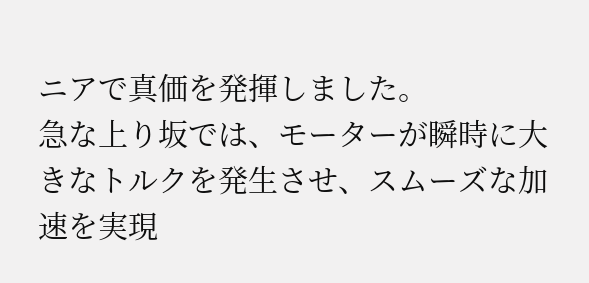ニアで真価を発揮しました。
急な上り坂では、モーターが瞬時に大きなトルクを発生させ、スムーズな加速を実現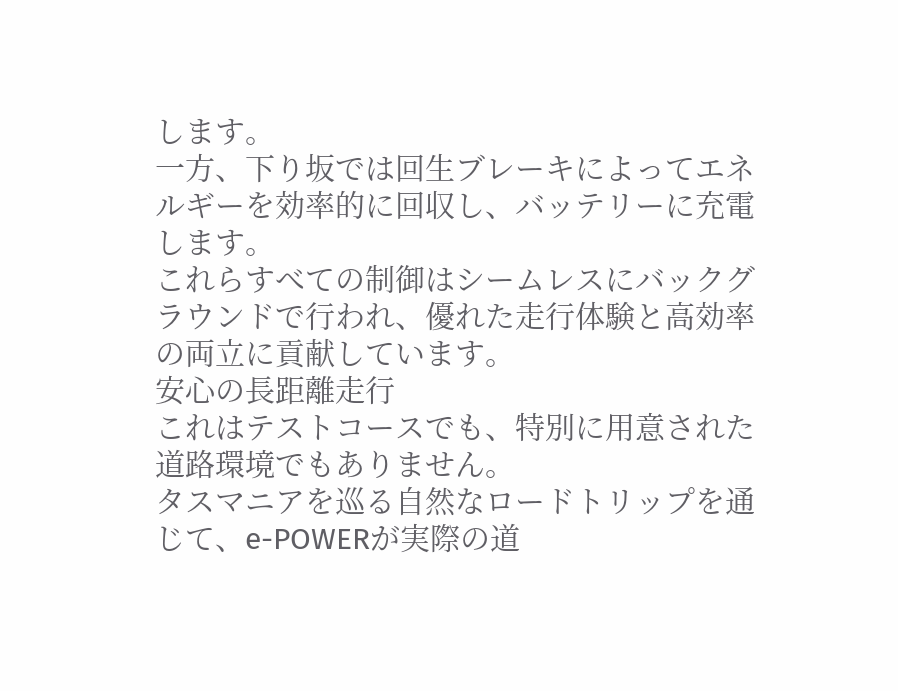します。
一方、下り坂では回生ブレーキによってエネルギーを効率的に回収し、バッテリーに充電します。
これらすべての制御はシームレスにバックグラウンドで行われ、優れた走行体験と高効率の両立に貢献しています。
安心の長距離走行
これはテストコースでも、特別に用意された道路環境でもありません。
タスマニアを巡る自然なロードトリップを通じて、e-POWERが実際の道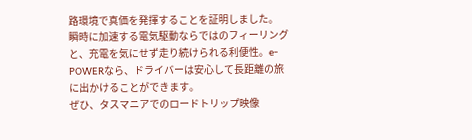路環境で真価を発揮することを証明しました。
瞬時に加速する電気駆動ならではのフィーリングと、充電を気にせず走り続けられる利便性。e-POWERなら、ドライバーは安心して長距離の旅に出かけることができます。
ぜひ、タスマニアでのロードトリップ映像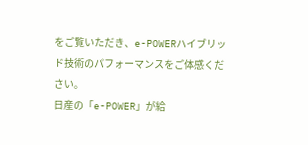をご覧いただき、e-POWERハイブリッド技術のパフォーマンスをご体感ください。
日産の「e-POWER」が給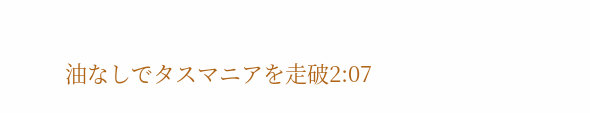油なしでタスマニアを走破2:07